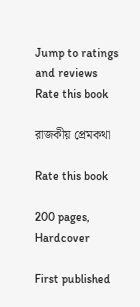Jump to ratings and reviews
Rate this book

রাজকীয় প্রেমকথা

Rate this book

200 pages, Hardcover

First published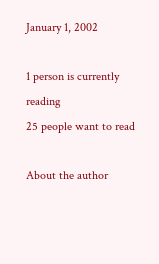January 1, 2002

1 person is currently reading
25 people want to read

About the author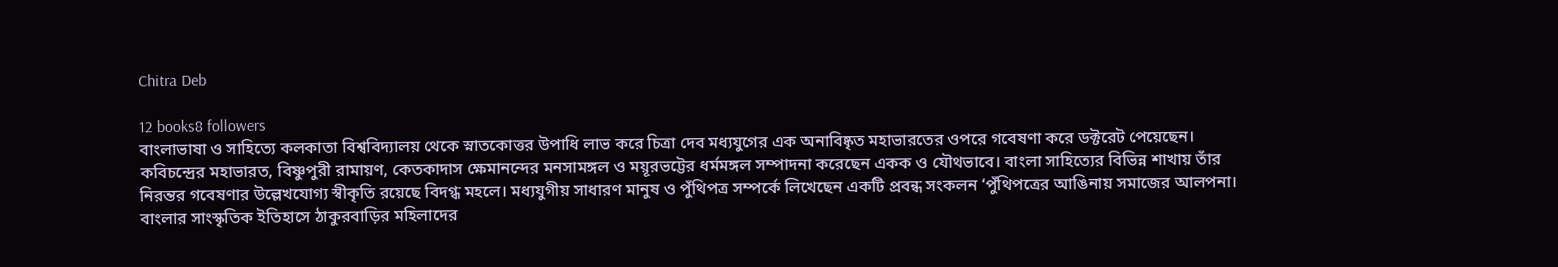Chitra Deb

12 books8 followers
বাংলাভাষা ও সাহিত্যে কলকাতা বিশ্ববিদ্যালয় থেকে স্নাতকোত্তর উপাধি লাভ করে চিত্রা দেব মধ্যযুগের এক অনাবিষ্কৃত মহাভারতের ওপরে গবেষণা করে ডক্টরেট পেয়েছেন। কবিচন্দ্রের মহাভারত, বিষ্ণুপুরী রামায়ণ, কেতকাদাস ক্ষেমানন্দের মনসামঙ্গল ও ময়ূরভট্টের ধর্মমঙ্গল সম্পাদনা করেছেন একক ও যৌথভাবে। বাংলা সাহিত্যের বিভিন্ন শাখায় তাঁর নিরন্তর গবেষণার উল্লেখযোগ্য স্বীকৃতি রয়েছে বিদগ্ধ মহলে। মধ্যযুগীয় সাধারণ মানুষ ও পুঁথিপত্র সম্পর্কে লিখেছেন একটি প্রবন্ধ সংকলন ‘পুঁথিপত্রের আঙিনায় সমাজের আলপনা। বাংলার সাংস্কৃতিক ইতিহাসে ঠাকুরবাড়ির মহিলাদের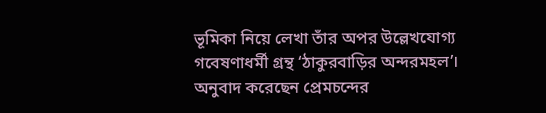ভূমিকা নিয়ে লেখা তাঁর অপর উল্লেখযোগ্য গবেষণাধর্মী গ্রন্থ ‘ঠাকুরবাড়ির অন্দরমহল’। অনুবাদ করেছেন প্রেমচন্দের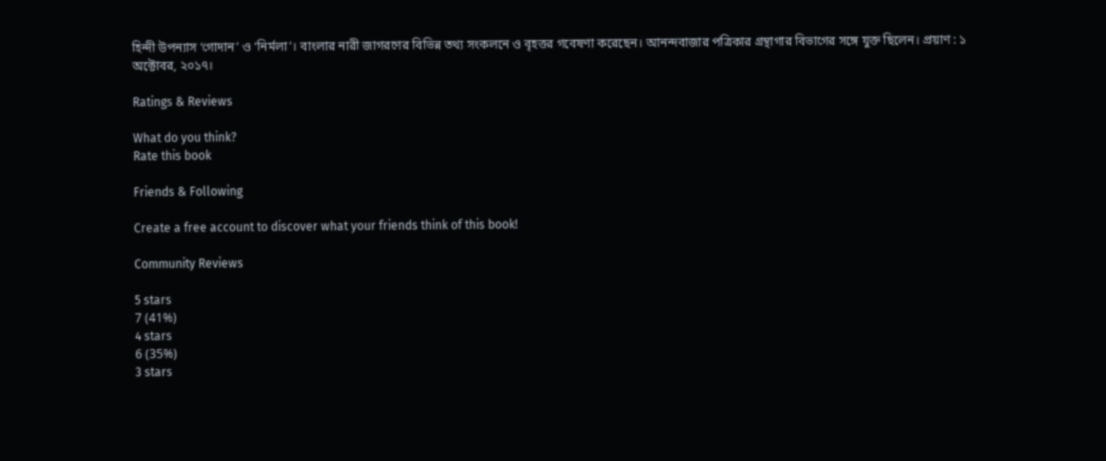হিন্দী উপন্যাস ‘গোদান’ ও ‘নির্মলা’। বাংলার নারী জাগরণের বিভিন্ন তথ্য সংকলনে ও বৃহত্তর গবেষণা করেছেন। আনন্দবাজার পত্রিকার গ্রন্থাগার বিভাগের সঙ্গে যুক্ত ছিলেন। প্রয়াণ : ১ অক্টোবর, ২০১৭।

Ratings & Reviews

What do you think?
Rate this book

Friends & Following

Create a free account to discover what your friends think of this book!

Community Reviews

5 stars
7 (41%)
4 stars
6 (35%)
3 stars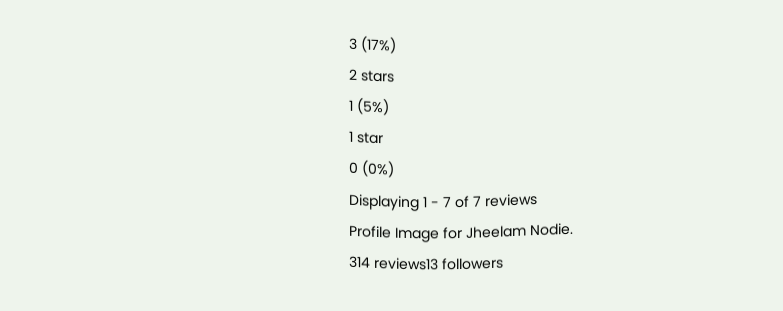3 (17%)
2 stars
1 (5%)
1 star
0 (0%)
Displaying 1 - 7 of 7 reviews
Profile Image for Jheelam Nodie.
314 reviews13 followers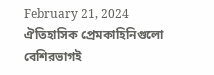February 21, 2024
ঐতিহাসিক প্রেমকাহিনিগুলো বেশিরভাগই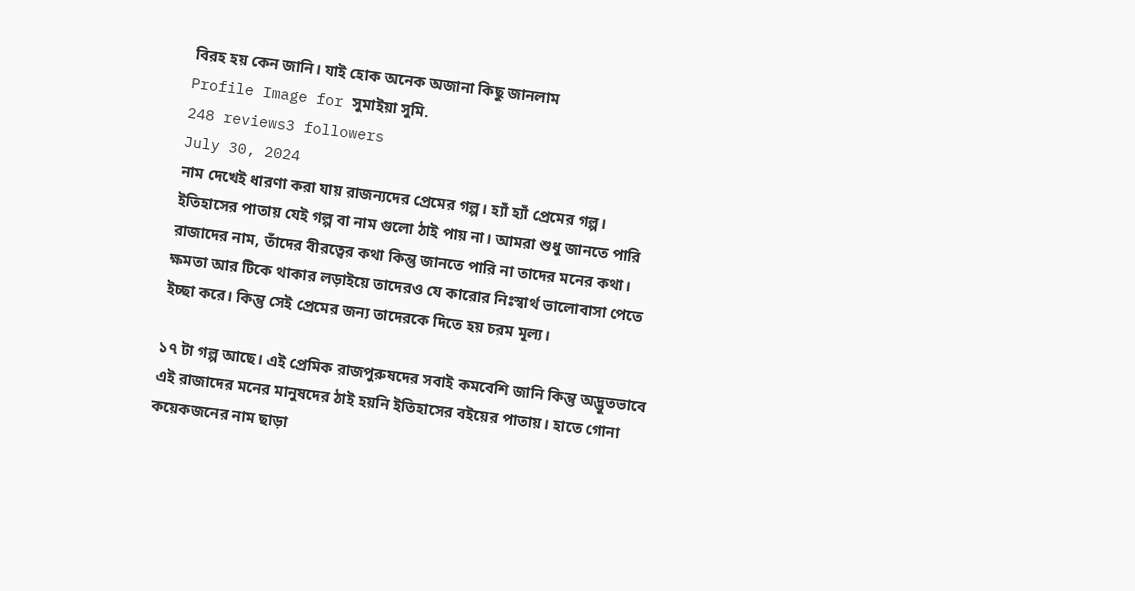বিরহ হয় কেন জানি। যাই হোক অনেক অজানা কিছু জানলাম
Profile Image for সুমাইয়া সুমি.
248 reviews3 followers
July 30, 2024
নাম দেখেই ধারণা করা যায় রাজন্যদের প্রেমের গল্প। হ্যাঁ হ্যাঁ প্রেমের গল্প। ইতিহাসের পাতায় যেই গল্প বা নাম গুলো ঠাই পায় না। আমরা শুধু জানতে পারি রাজাদের নাম, তাঁদের বীরত্বের কথা কিন্তু জানতে পারি না তাদের মনের কথা। ক্ষমতা আর টিকে থাকার লড়াইয়ে তাদেরও যে কারোর নিঃস্বার্থ ভালোবাসা পেতে ইচ্ছা করে। কিন্তু সেই প্রেমের জন্য তাদেরকে দিতে হয় চরম মূল্য।

১৭ টা গল্প আছে। এই প্রেমিক রাজপুরুষদের সবাই কমবেশি জানি কিন্তু অদ্ভুতভাবে এই রাজাদের মনের মানুষদের ঠাই হয়নি ইতিহাসের বইয়ের পাতায়। হাতে গোনা কয়েকজনের নাম ছাড়া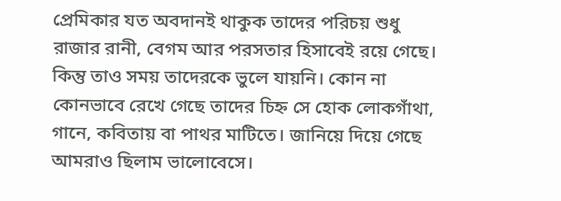প্রেমিকার যত অবদানই থাকুক তাদের পরিচয় শুধু রাজার রানী, বেগম আর পরসতার হিসাবেই রয়ে গেছে। কিন্তু তাও সময় তাদেরকে ভুলে যায়নি। কোন না কোনভাবে রেখে গেছে তাদের চিহ্ন সে হোক লোকগাঁথা, গানে, কবিতায় বা পাথর মাটিতে। জানিয়ে দিয়ে গেছে আমরাও ছিলাম ভালোবেসে।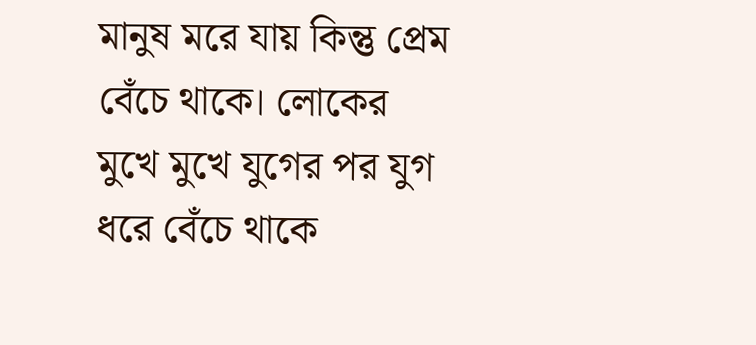মানুষ মরে যায় কিন্তু প্রেম বেঁচে থাকে। লোকের মুখে মুখে যুগের পর যুগ ধরে বেঁচে থাকে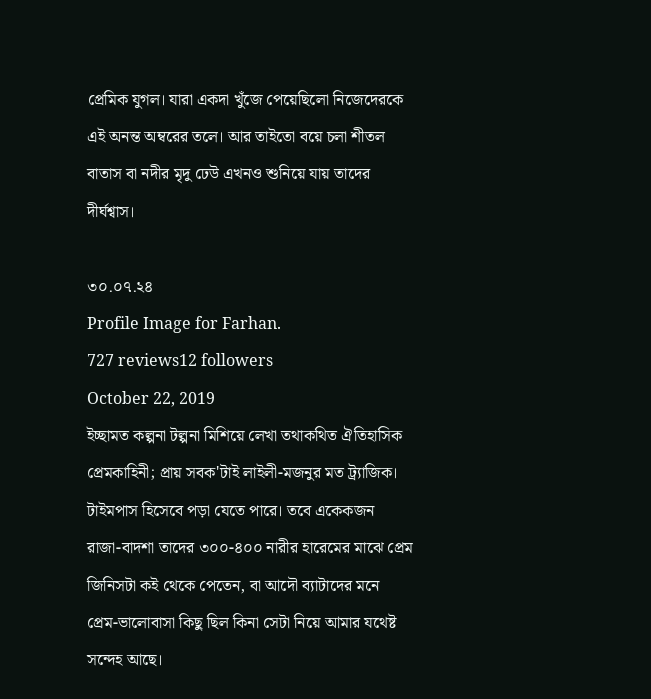প্রেমিক যুগল। যারা একদা খুঁজে পেয়েছিলো নিজেদেরকে এই অনন্ত অম্বরের তলে। আর তাইতো বয়ে চলা শীতল বাতাস বা নদীর মৃদু ঢেউ এখনও শুনিয়ে যায় তাদের দীর্ঘশ্বাস।

৩০.০৭.২৪
Profile Image for Farhan.
727 reviews12 followers
October 22, 2019
ইচ্ছামত কল্পনা টল্পনা মিশিয়ে লেখা তথাকথিত ঐতিহাসিক প্রেমকাহিনী; প্রায় সবক'টাই লাইলী-মজনুর মত ট্র‍্যাজিক। টাইমপাস হিসেবে পড়া যেতে পারে। তবে একেকজন রাজা-বাদশা তাদের ৩০০-৪০০ নারীর হারেমের মাঝে প্রেম জিনিসটা কই থেকে পেতেন, বা আদৌ ব্যাটাদের মনে প্রেম-ভালোবাসা কিছু ছিল কিনা সেটা নিয়ে আমার যথেষ্ট সন্দেহ আছে।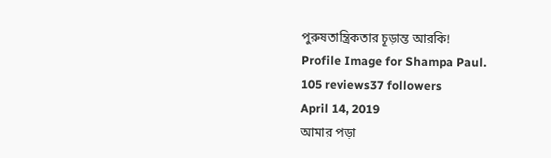পুরুষতান্ত্রিকতার চূড়ান্ত আরকি!
Profile Image for Shampa Paul.
105 reviews37 followers
April 14, 2019
আমার পড়া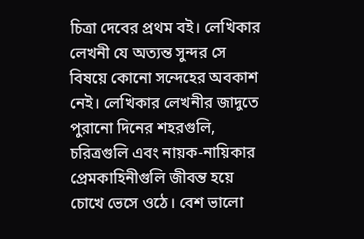চিত্রা দেবের প্রথম বই। লেখিকার লেখনী যে অত্যন্ত সুন্দর সে বিষয়ে কোনো সন্দেহের অবকাশ নেই। লেখিকার লেখনীর জাদুতে পুরানো দিনের শহরগুলি, চরিত্রগুলি এবং নায়ক-নায়িকার প্রেমকাহিনীগুলি জীবন্ত হয়ে চোখে ভেসে ওঠে। বেশ ভালো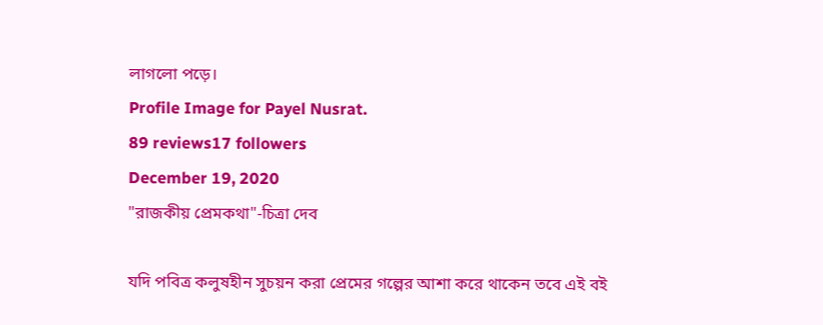লাগলো পড়ে।
Profile Image for Payel Nusrat.
89 reviews17 followers
December 19, 2020
"রাজকীয় প্রেমকথা"-চিত্রা দেব

যদি পবিত্র কলুষহীন সুচয়ন করা প্রেমের গল্পের আশা করে থাকেন তবে এই বই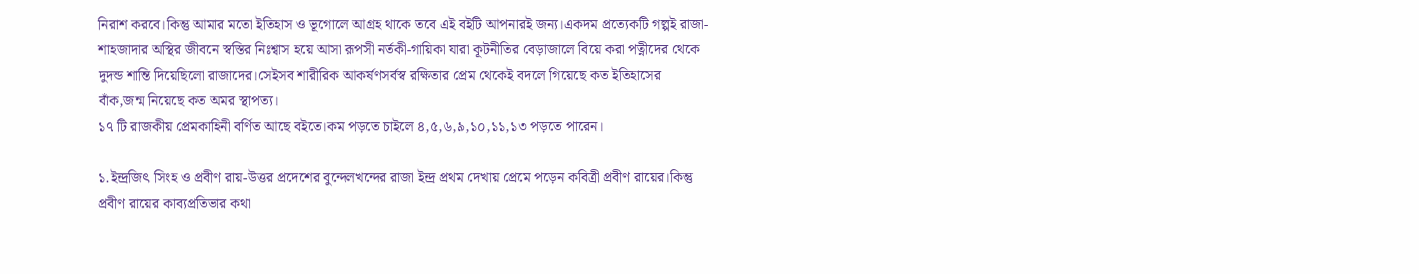নিরাশ করবে।কিন্তু আমার মতো ইতিহাস ও ভূগোলে আগ্রহ থাকে তবে এই বইটি আপনারই জন্য।একদম প্রত্যেকটি গল্পই রাজা-শাহজাদার অস্থির জীবনে স্বস্তির নিঃশ্বাস হয়ে আসা রূপসী নর্তকী-গায়িকা যারা কূটনীতির বেড়াজালে বিয়ে করা পত্নীদের থেকে দুদন্ড শান্তি দিয়েছিলো রাজাদের।সেইসব শারীরিক আকর্ষণসর্বস্ব রক্ষিতার প্রেম থেকেই বদলে গিয়েছে কত ইতিহাসের বাঁক,জন্ম নিয়েছে কত অমর স্থাপত্য।
১৭ টি রাজকীয় প্রেমকাহিনী বর্ণিত আছে বইতে।কম পড়তে চাইলে ৪,৫,৬,৯,১০,১১,১৩ পড়তে পারেন।

১.ইন্দ্রজিৎ সিংহ ও প্রবীণ রায়-উত্তর প্রদেশের বুন্দেলখন্দের রাজা ইন্দ্র প্রথম দেখায় প্রেমে পড়েন কবিত্রী প্রবীণ রায়ের।কিন্তু প্রবীণ রায়ের কাব্যপ্রতিভার কথা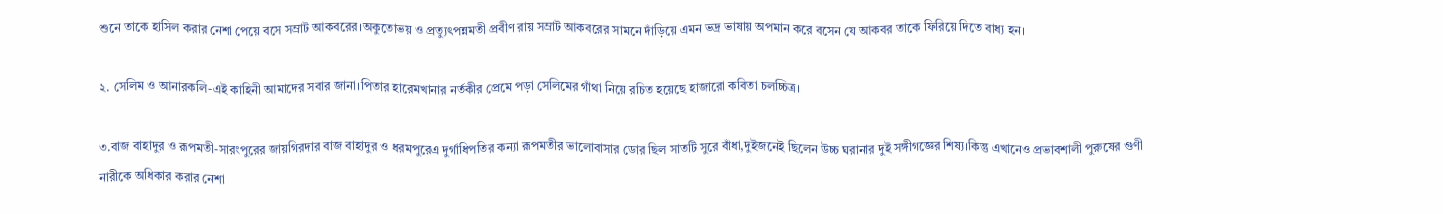শুনে তাকে হাসিল করার নেশা পেয়ে বসে সম্রাট আকবরের।অকুতোভয় ও প্রত্যুৎপন্নমতী প্রবীণ রায় সম্রাট আকবরের সামনে দাঁড়িয়ে এমন ভদ্র ভাষায় অপমান করে বসেন যে আকবর তাকে ফিরিয়ে দিতে বাধ্য হন।

২. সেলিম ও আনারকলি-এই কাহিনী আমাদের সবার জানা।পিতার হারেমখানার নর্তকীর প্রেমে পড়া সেলিমের গাঁথা নিয়ে রচিত হয়েছে হাজারো কবিতা চলচ্চিত্র।

৩.বাজ বাহাদুর ও রূপমতী-সারংপুরের জায়গিরদার বাজ বাহাদুর ও ধরমপুরেএ দুর্গাধিপতির কন্যা রূপমতীর ভালোবাসার ডোর ছিল সাতটি সুরে বাঁধা,দুইজনেই ছিলেন উচ্চ ঘরানার দুই সঙ্গীগজ্ঞের শিষ্য।কিন্তু এখানেও প্রভাবশালী পুরুষের গুণী নারীকে অধিকার করার নেশা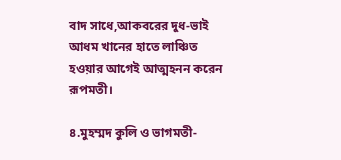বাদ সাধে,আকবরের দুধ-ভাই আধম খানের হাতে লাঞ্চিত হওয়ার আগেই আত্মহনন করেন রূপমতী।

৪.মুহম্মদ কুলি ও ভাগমতী-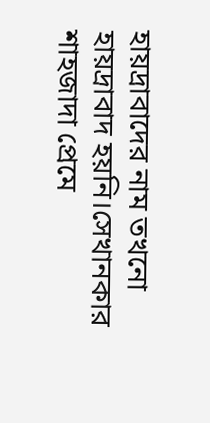হায়দ্রাবাদের নাম তখনো হায়দ্রাবাদ হয়নি।সেখানকার শাহজাদা প্রেমে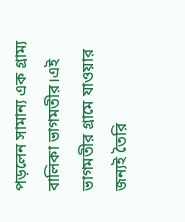পড়লেন সামান্য এক গ্রাম্য বালিকা ভাগমতীর।এই ভাগমতীর গ্রামে যাওয়ার জন্যই তৈরি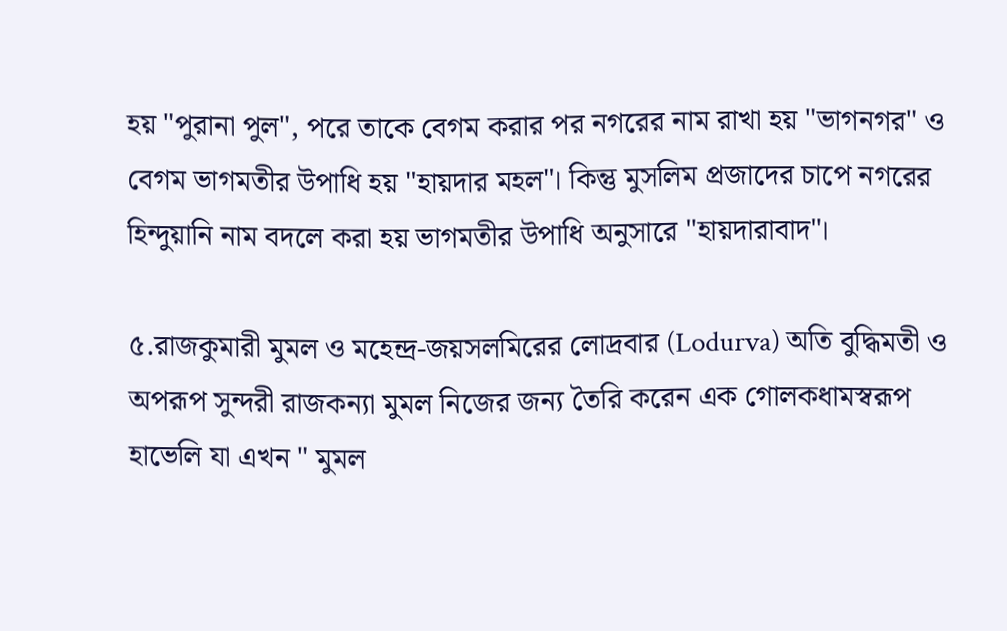হয় "পুরানা পুল", পরে তাকে বেগম করার পর নগরের নাম রাখা হয় "ভাগনগর" ও বেগম ভাগমতীর উপাধি হয় "হায়দার মহল"। কিন্তু মুসলিম প্রজাদের চাপে নগরের হিন্দুয়ানি নাম বদলে করা হয় ভাগমতীর উপাধি অনুসারে "হায়দারাবাদ"।

৫.রাজকুমারী মুমল ও মহেন্দ্র-জয়সলমিরের লোদ্রবার (Lodurva) অতি বুদ্ধিমতী ও অপরূপ সুন্দরী রাজকন্যা মুমল নিজের জন্য তৈরি করেন এক গোলকধামস্বরূপ হাভেলি যা এখন " মুমল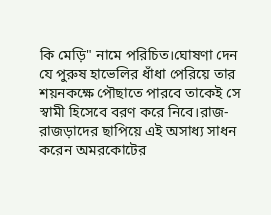কি মেড়ি" নামে পরিচিত।ঘোষণা দেন যে পুরুষ হাভেলির ধাঁধা পেরিয়ে তার শয়নকক্ষে পৌছাতে পারবে তাকেই সে স্বামী হিসেবে বরণ করে নিবে।রাজ-রাজড়াদের ছাপিয়ে এই অসাধ্য সাধন করেন অমরকোটের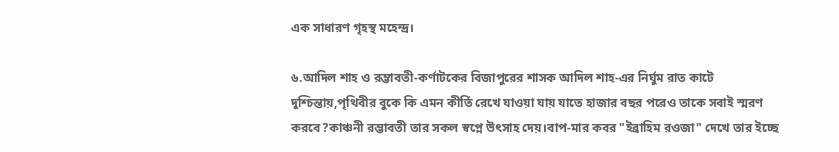এক সাধারণ গৃহস্থ মহেন্দ্র।

৬.আদিল শাহ ও রম্ভাবতী-কর্ণাটকের বিজাপুরের শাসক আদিল শাহ-এর নির্ঘুম রাত কাটে দুশ্চিন্তায়,পৃথিবীর বুকে কি এমন কীর্তি রেখে যাওয়া যায় যাতে হাজার বছর পরেও তাকে সবাই স্মরণ করবে?কাঞ্চনী রম্ভাবতী তার সকল স্বপ্নে উৎসাহ দেয়।বাপ-মার কবর "ইব্রাহিম রওজা" দেখে তার ইচ্ছে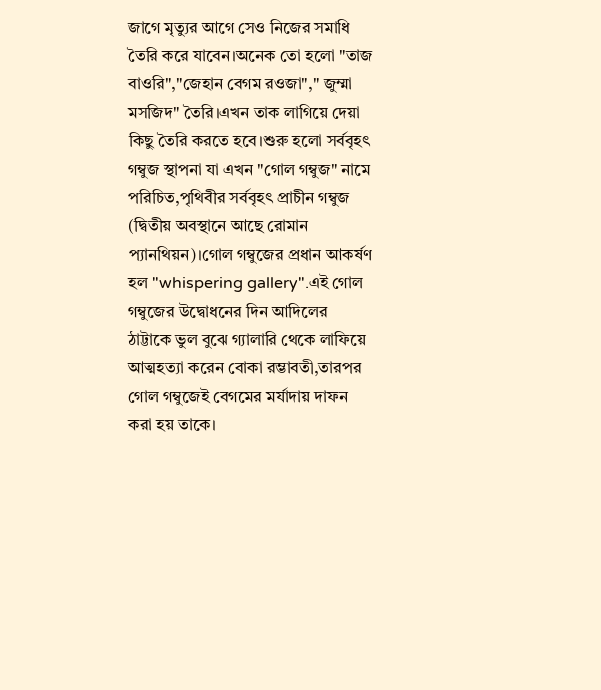জাগে মৃত্যুর আগে সেও নিজের সমাধি তৈরি করে যাবেন।অনেক তো হলো "তাজ বাওরি","জেহান বেগম রওজা"," জুম্মা মসজিদ" তৈরি।এখন তাক লাগিয়ে দেয়া কিছু তৈরি করতে হবে।শুরু হলো সর্ববৃহৎ গম্বুজ স্থাপনা যা এখন "গোল গম্বুজ" নামে পরিচিত,পৃথিবীর সর্ববৃহৎ প্রাচীন গম্বুজ (দ্বিতীয় অবস্থানে আছে রোমান প্যানথিয়ন)।গোল গম্বুজের প্রধান আকর্ষণ হল "whispering gallery".এই গোল গম্বুজের উদ্বোধনের দিন আদিলের ঠাট্টাকে ভুল বুঝে গ্যালারি থেকে লাফিয়ে আত্মহত্যা করেন বোকা রম্ভাবতী,তারপর গোল গম্বুজেই বেগমের মর্যাদায় দাফন করা হয় তাকে।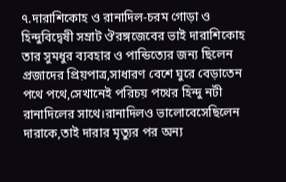৭.দারাশিকোহ ও রানাদিল-চরম গোড়া ও হিন্দুবিদ্বেষী সম্রাট ঔরঙ্গজেবের ভাই দারাশিকোহ তার সুমধুর ব্যবহার ও পান্ডিত্যের জন্য ছিলেন প্রজাদের প্রিয়পাত্র,সাধারণ বেশে ঘুরে বেড়াতেন পথে পথে,সেখানেই পরিচয় পথের হিন্দু নটী রানাদিলের সাথে।রানাদিলও ভালোবেসেছিলেন দারাকে,তাই দারার মৃত্যুর পর অন্য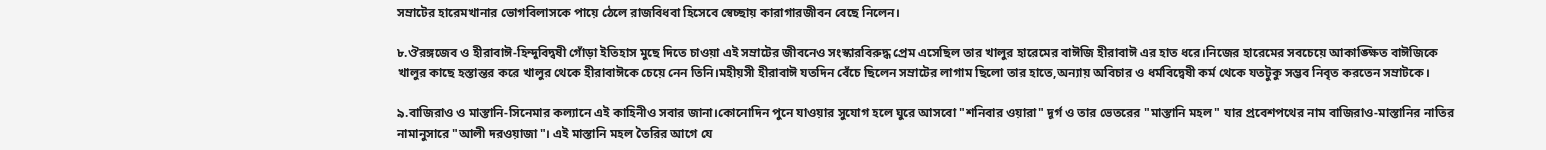সম্রাটের হারেমখানার ভোগবিলাসকে পায়ে ঠেলে রাজবিধবা হিসেবে স্বেচ্ছায় কারাগারজীবন বেছে নিলেন।

৮.ঔরঙ্গজেব ও হীরাবাঈ-হিন্দুবিদ্বষী গোঁড়া ইতিহাস মুছে দিতে চাওয়া এই সম্রাটের জীবনেও সংস্কারবিরুদ্ধ প্রেম এসেছিল তার খালুর হারেমের বাঈজি হীরাবাঈ এর হাত ধরে।নিজের হারেমের সবচেয়ে আকাঙ্ক্ষিত বাঈজিকে খালুর কাছে হস্তান্তর করে খালুর থেকে হীরাবাঈকে চেয়ে নেন তিনি।মহীয়সী হীরাবাঈ যতদিন বেঁচে ছিলেন সম্রাটের লাগাম ছিলো তার হাতে,অন্যায় অবিচার ও ধর্মবিদ্বেষী কর্ম থেকে যতটুকু সম্ভব নিবৃত করতেন সম্রাটকে।

৯.বাজিরাও ও মাস্তানি-সিনেমার কল্যানে এই কাহিনীও সবার জানা।কোনোদিন পুনে যাওয়ার সুযোগ হলে ঘুরে আসবো "শনিবার ওয়ারা" দূর্গ ও তার ভেতরের "মাস্তানি মহল" যার প্রবেশপথের নাম বাজিরাও-মাস্তানির নাতির নামানুসারে "আলী দরওয়াজা"। এই মাস্তানি মহল তৈরির আগে যে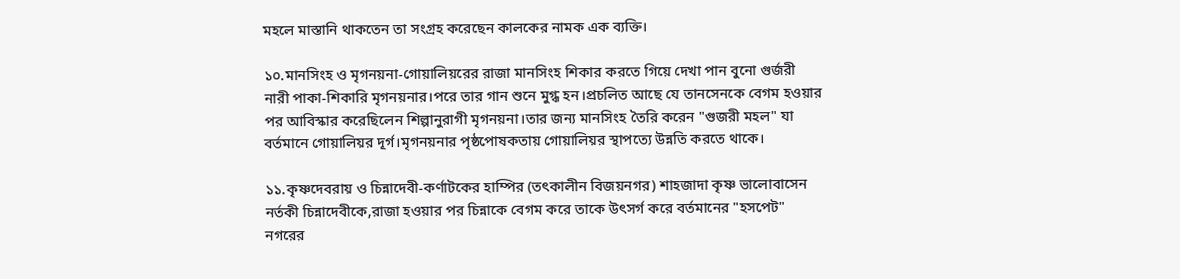মহলে মাস্তানি থাকতেন তা সংগ্রহ করেছেন কালকের নামক এক ব্যক্তি।

১০.মানসিংহ ও মৃগনয়না-গোয়ালিয়রের রাজা মানসিংহ শিকার করতে গিয়ে দেখা পান বুনো গুর্জরী নারী পাকা-শিকারি মৃগনয়নার।পরে তার গান শুনে মুগ্ধ হন।প্রচলিত আছে যে তানসেনকে বেগম হওয়ার পর আবিস্কার করেছিলেন শিল্পানুরাগী মৃগনয়না।তার জন্য মানসিংহ তৈরি করেন "গুজরী মহল" যা বর্তমানে গোয়ালিয়র দূর্গ।মৃগনয়নার পৃষ্ঠপোষকতায় গোয়ালিয়র স্থাপত্যে উন্নতি করতে থাকে।

১১.কৃষ্ণদেবরায় ও চিন্নাদেবী-কর্ণাটকের হাম্পির (তৎকালীন বিজয়নগর) শাহজাদা কৃষ্ণ ভালোবাসেন নর্তকী চিন্নাদেবীকে,রাজা হওয়ার পর চিন্নাকে বেগম করে তাকে উৎসর্গ করে বর্তমানের "হসপেট" নগরের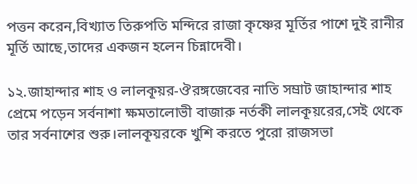পত্তন করেন,বিখ্যাত তিরুপতি মন্দিরে রাজা কৃষ্ণের মূর্তির পাশে দুই রানীর মূর্তি আছে,তাদের একজন হলেন চিন্নাদেবী।

১২.জাহান্দার শাহ ও লালকূয়র-ঔরঙ্গজেবের নাতি সম্রাট জাহান্দার শাহ প্রেমে পড়েন সর্বনাশা ক্ষমতালোভী বাজারু নর্তকী লালকূয়রের,সেই থেকে তার সর্বনাশের শুরু।লালকূয়রকে খুশি করতে পুরো রাজসভা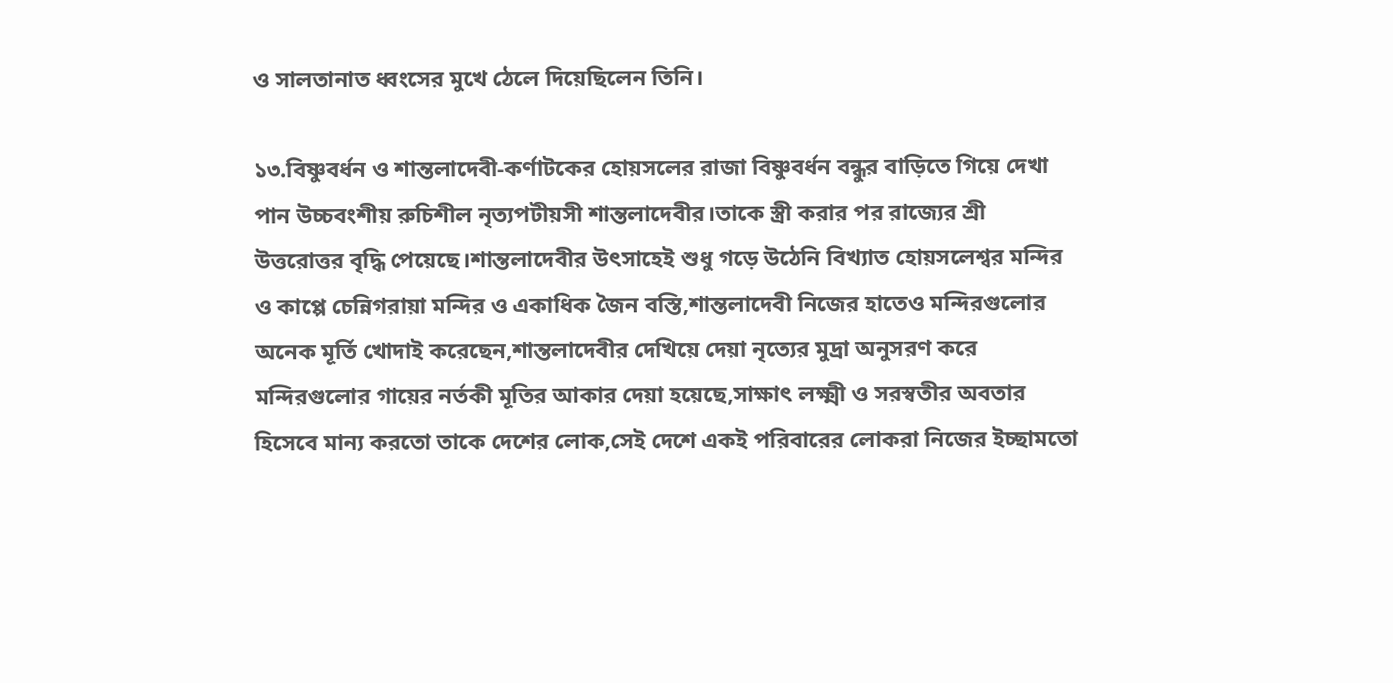ও সালতানাত ধ্বংসের মুখে ঠেলে দিয়েছিলেন তিনি।

১৩.বিষ্ণুবর্ধন ও শান্তলাদেবী-কর্ণাটকের হোয়সলের রাজা বিষ্ণুবর্ধন বন্ধুর বাড়িতে গিয়ে দেখা পান উচ্চবংশীয় রুচিশীল নৃত্যপটীয়সী শান্তলাদেবীর।তাকে স্ত্রী করার পর রাজ্যের শ্রী উত্তরোত্তর বৃদ্ধি পেয়েছে।শান্তলাদেবীর উৎসাহেই শুধু গড়ে উঠেনি বিখ্যাত হোয়সলেশ্বর মন্দির ও কাপ্পে চেন্নিগরায়া মন্দির ও একাধিক জৈন বস্তি,শান্তলাদেবী নিজের হাতেও মন্দিরগুলোর অনেক মূর্তি খোদাই করেছেন,শান্তলাদেবীর দেখিয়ে দেয়া নৃত্যের মুদ্রা অনুসরণ করে মন্দিরগুলোর গায়ের নর্তকী মূতির আকার দেয়া হয়েছে,সাক্ষাৎ লক্ষ্মী ও সরস্বতীর অবতার হিসেবে মান্য করতো তাকে দেশের লোক,সেই দেশে একই পরিবারের লোকরা নিজের ইচ্ছামতো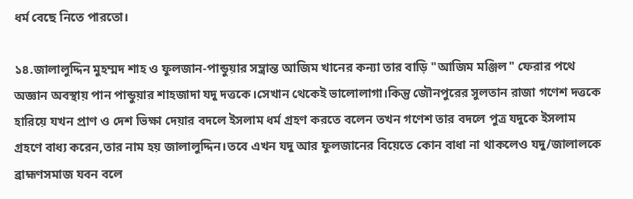ধর্ম বেছে নিতে পারতো।

১৪.জালালুদ্দিন মুহম্মদ শাহ ও ফুলজান-পান্ডুয়ার সম্ভ্রান্ত আজিম খানের কন্যা তার বাড়ি "আজিম মঞ্জিল" ফেরার পথে অজ্ঞান অবস্থায় পান পান্ডুয়ার শাহজাদা যদু দত্তকে।সেখান থেকেই ভালোলাগা।কিন্তু জৌনপুরের সুলতান রাজা গণেশ দত্তকে হারিয়ে যখন প্রাণ ও দেশ ভিক্ষা দেয়ার বদলে ইসলাম ধর্ম গ্রহণ করতে বলেন তখন গণেশ তার বদলে পুত্র যদুকে ইসলাম গ্রহণে বাধ্য করেন,তার নাম হয় জালালুদ্দিন।তবে এখন যদু আর ফুলজানের বিয়েতে কোন বাধা না থাকলেও যদু/জালালকে ব্রাহ্মণসমাজ যবন বলে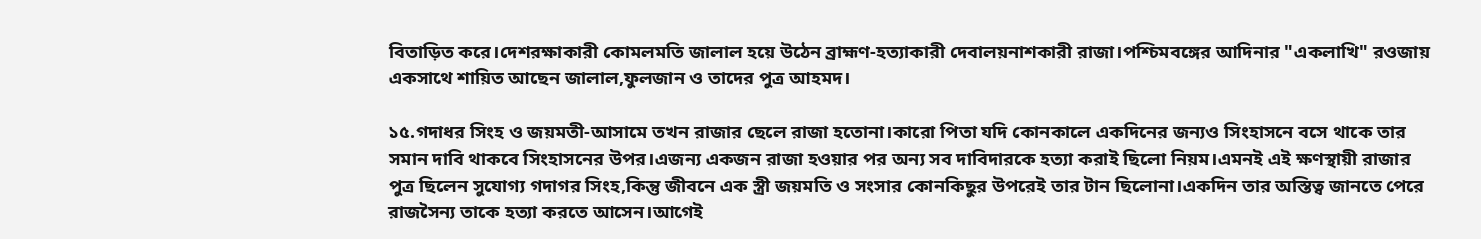বিতাড়িত করে।দেশরক্ষাকারী কোমলমতি জালাল হয়ে উঠেন ব্রাহ্মণ-হত্যাকারী দেবালয়নাশকারী রাজা।পশ্চিমবঙ্গের আদিনার "একলাখি" রওজায় একসাথে শায়িত আছেন জালাল,ফুলজান ও তাদের পুত্র আহমদ।

১৫.গদাধর সিংহ ও জয়মতী-আসামে তখন রাজার ছেলে রাজা হতোনা।কারো পিতা যদি কোনকালে একদিনের জন্যও সিংহাসনে বসে থাকে তার সমান দাবি থাকবে সিংহাসনের উপর।এজন্য একজন রাজা হওয়ার পর অন্য সব দাবিদারকে হত্যা করাই ছিলো নিয়ম।এমনই এই ক্ষণস্থায়ী রাজার পুত্র ছিলেন সুযোগ্য গদাগর সিংহ,কিন্তু জীবনে এক স্ত্রী জয়মতি ও সংসার কোনকিছুর উপরেই তার টান ছিলোনা।একদিন তার অস্তিত্ব জানতে পেরে রাজসৈন্য তাকে হত্যা করতে আসেন।আগেই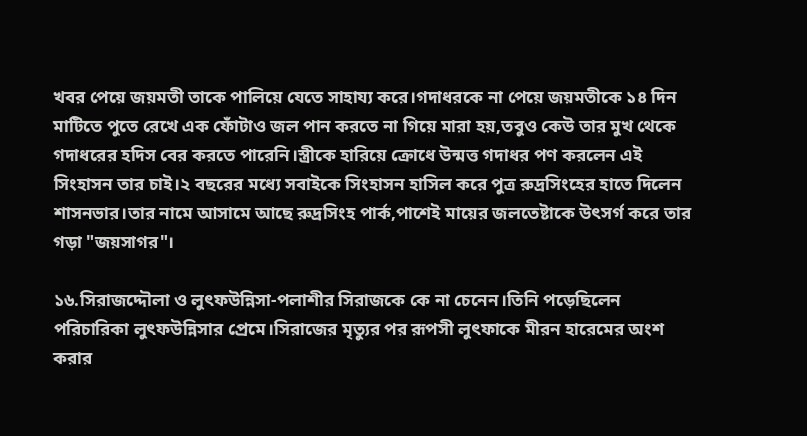খবর পেয়ে জয়মতী তাকে পালিয়ে যেতে সাহায্য করে।গদাধরকে না পেয়ে জয়মতীকে ১৪ দিন মাটিতে পুতে রেখে এক ফোঁটাও জল পান করতে না গিয়ে মারা হয়,তবুও কেউ তার মুখ থেকে গদাধরের হদিস বের করতে পারেনি।স্ত্রীকে হারিয়ে ক্রোধে উন্মত্ত গদাধর পণ করলেন এই সিংহাসন তার চাই।২ বছরের মধ্যে সবাইকে সিংহাসন হাসিল করে পুত্র রুদ্রসিংহের হাতে দিলেন শাসনভার।তার নামে আসামে আছে রুদ্রসিংহ পার্ক,পাশেই মায়ের জলতেষ্টাকে উৎসর্গ করে তার গড়া "জয়সাগর"।

১৬.সিরাজদ্দৌলা ও লুৎফউন্নিসা-পলাশীর সিরাজকে কে না চেনেন।তিনি পড়েছিলেন পরিচারিকা লুৎফউন্নিসার প্রেমে।সিরাজের মৃত্যুর পর রূপসী লুৎফাকে মীরন হারেমের অংশ করার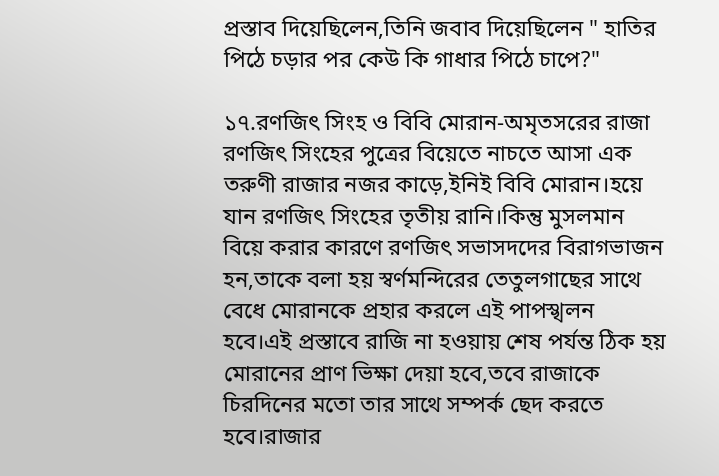প্রস্তাব দিয়েছিলেন,তিনি জবাব দিয়েছিলেন " হাতির পিঠে চড়ার পর কেউ কি গাধার পিঠে চাপে?"

১৭.রণজিৎ সিংহ ও বিবি মোরান-অমৃতসরের রাজা রণজিৎ সিংহের পুত্রের বিয়েতে নাচতে আসা এক তরুণী রাজার নজর কাড়ে,ইনিই বিবি মোরান।হয়ে যান রণজিৎ সিংহের তৃতীয় রানি।কিন্তু মুসলমান বিয়ে করার কারণে রণজিৎ সভাসদদের বিরাগভাজন হন,তাকে বলা হয় স্বর্ণমন্দিরের তেতুলগাছের সাথে বেধে মোরানকে প্রহার করলে এই পাপস্খলন হবে।এই প্রস্তাবে রাজি না হওয়ায় শেষ পর্যন্ত ঠিক হয় মোরানের প্রাণ ভিক্ষা দেয়া হবে,তবে রাজাকে চিরদিনের মতো তার সাথে সম্পর্ক ছেদ করতে হবে।রাজার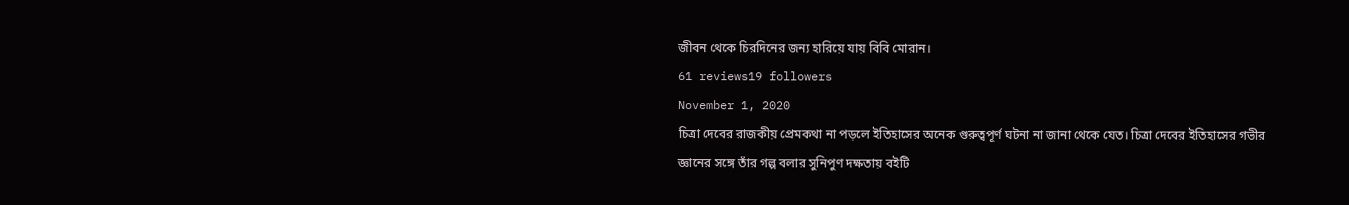জীবন থেকে চিরদিনের জন্য হারিয়ে যায় বিবি মোরান।
61 reviews19 followers
November 1, 2020
চিত্রা দেবের রাজকীয় প্রেমকথা না পড়লে ইতিহাসের অনেক গুরুত্বপূর্ণ ঘটনা না জানা থেকে যেত। চিত্রা দেবের ইতিহাসের গভীর জ্ঞানের সঙ্গে তাঁর গল্প বলার সুনিপুণ দক্ষতায় বইটি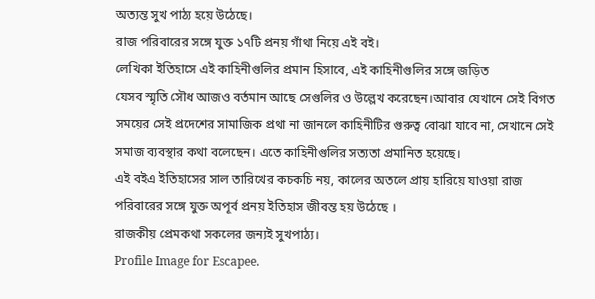অত্যন্ত সুখ পাঠ্য হয়ে উঠেছে।
রাজ পরিবারের সঙ্গে যুক্ত ১৭টি প্রনয় গাঁথা নিয়ে এই বই।
লেখিকা ইতিহাসে এই কাহিনীগুলির প্রমান হিসাবে, এই কাহিনীগুলির সঙ্গে জড়িত
যেসব স্মৃতি সৌধ আজও বর্তমান আছে সেগুলির ও উল্লেখ করেছেন।আবার যেখানে সেই বিগত সময়ের সেই প্রদেশের সামাজিক প্রথা না জানলে কাহিনীটির গুরুত্ব বোঝা যাবে না, সেখানে সেই সমাজ ব্যবস্থার কথা বলেছেন। এতে কাহিনীগুলির সত্যতা প্রমানিত হয়েছে।
এই বইএ ইতিহাসের সাল তারিখের কচকচি নয়, কালের অতলে প্রায় হারিয়ে যাওয়া রাজ পরিবারের সঙ্গে যুক্ত অপূর্ব প্রনয় ইতিহাস জীবন্ত হয় উঠেছে ।
রাজকীয় প্রেমকথা সকলের জন্যই সুখপাঠ্য।
Profile Image for Escapee.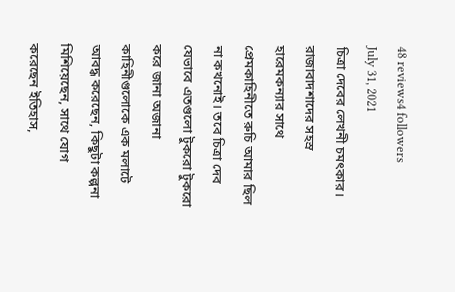48 reviews4 followers
July 31, 2021
চিত্রা দেবের লেখনী চমৎকার। রাজাবাদশাদের সহস্র হারেমকন্যার সাথে প্রেমকাহিনীতে রুচি আমার ছিল না কখনোই। তবে চিত্রা দেব যেভাবে এতগুলো টুকরো টুকরো করে জানা অজানা কাহিনীগুলোকে এক মলাটে আবদ্ধ করেছেন, কিছুটা কল্পনা মিশিয়েছেন, সাথে যোগ করেছেন ইতিহাস,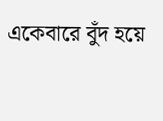একেবারে বুঁদ হয়ে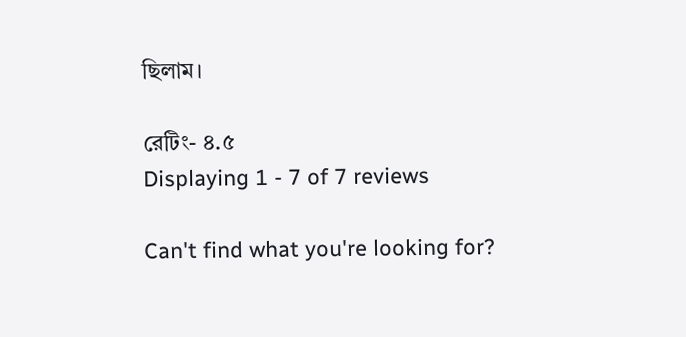ছিলাম।

রেটিং- ৪.৫
Displaying 1 - 7 of 7 reviews

Can't find what you're looking for?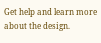Get help and learn more about the design.